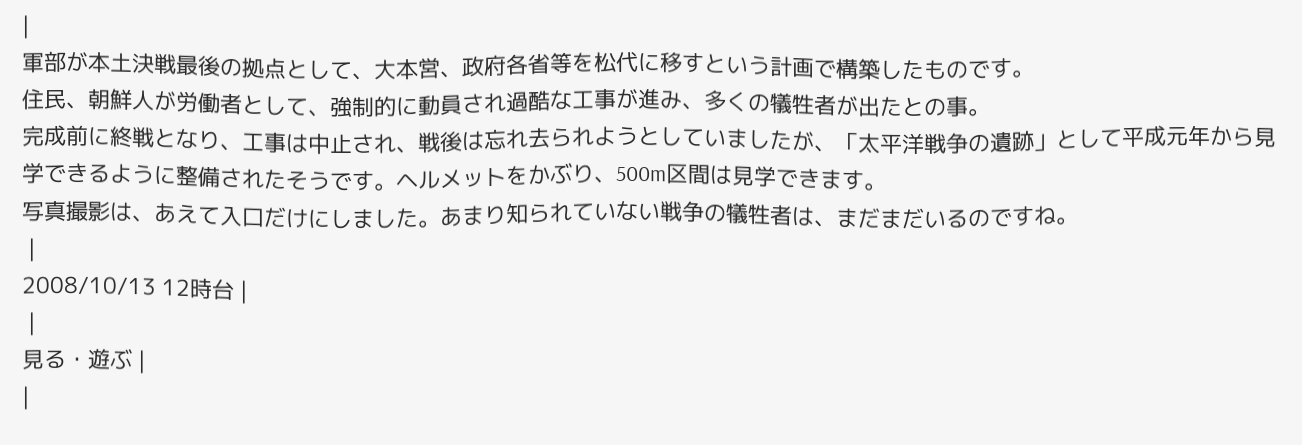|
軍部が本土決戦最後の拠点として、大本営、政府各省等を松代に移すという計画で構築したものです。
住民、朝鮮人が労働者として、強制的に動員され過酷な工事が進み、多くの犠牲者が出たとの事。
完成前に終戦となり、工事は中止され、戦後は忘れ去られようとしていましたが、「太平洋戦争の遺跡」として平成元年から見学できるように整備されたそうです。ヘルメットをかぶり、500m区間は見学できます。
写真撮影は、あえて入口だけにしました。あまり知られていない戦争の犠牲者は、まだまだいるのですね。
 |
2008/10/13 12時台 |
 |
見る・遊ぶ |
|